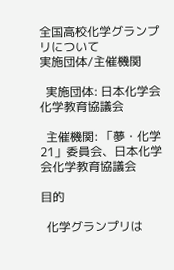全国高校化学グランプリについて
実施団体/主催機関

  実施団体: 日本化学会化学教育協議会

  主催機関: 「夢・化学21」委員会、日本化学会化学教育協議会

目的

  化学グランプリは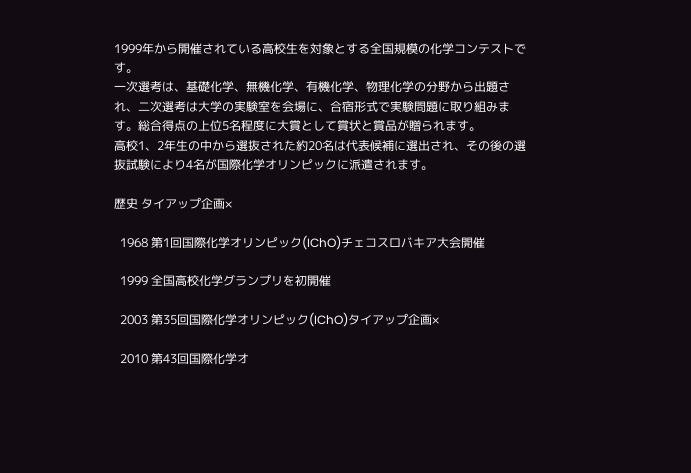1999年から開催されている高校生を対象とする全国規模の化学コンテストです。
一次選考は、基礎化学、無機化学、有機化学、物理化学の分野から出題され、二次選考は大学の実験室を会場に、合宿形式で実験問題に取り組みます。総合得点の上位5名程度に大賞として賞状と賞品が贈られます。
高校1、2年生の中から選抜された約20名は代表候補に選出され、その後の選抜試験により4名が国際化学オリンピックに派遣されます。

歴史 タイアップ企画×

  1968 第1回国際化学オリンピック(IChO)チェコスロバキア大会開催

  1999 全国高校化学グランプリを初開催

  2003 第35回国際化学オリンピック(IChO)タイアップ企画×

  2010 第43回国際化学オ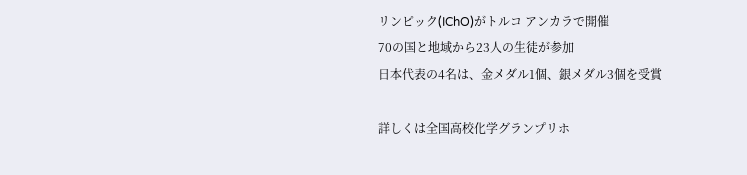リンピック(IChO)がトルコ アンカラで開催
70の国と地域から23人の生徒が参加
日本代表の4名は、金メダル1個、銀メダル3個を受賞

詳しくは全国高校化学グランプリホ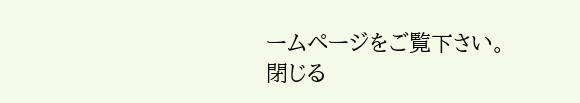ームページをご覧下さい。
閉じる